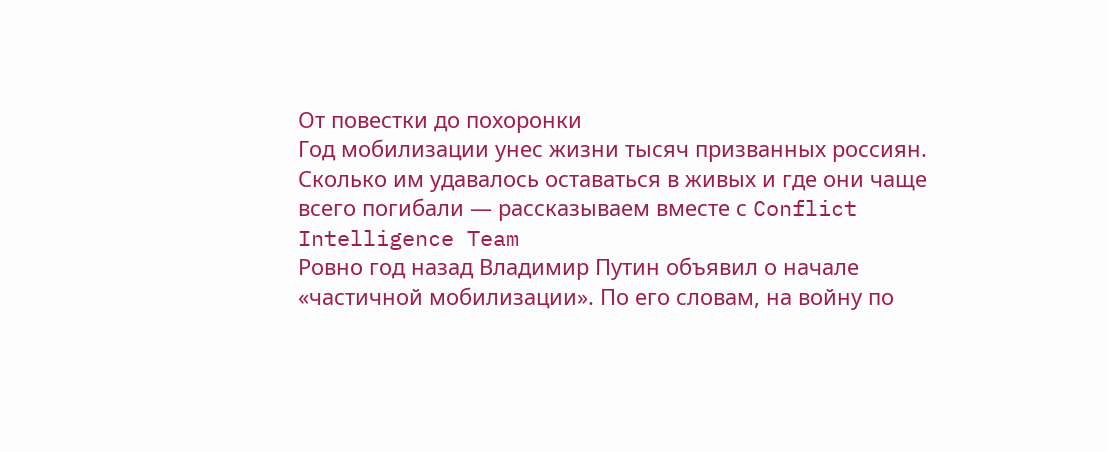От повестки до похоронки
Год мобилизации унес жизни тысяч призванных россиян. Сколько им удавалось оставаться в живых и где они чаще всего погибали — рассказываем вместе с Conflict Intelligence Team
Ровно год назад Владимир Путин объявил о начале «частичной мобилизации». По его словам, на войну по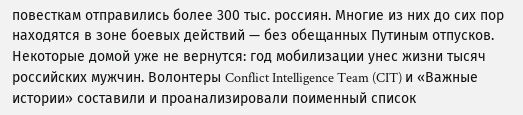повесткам отправились более 300 тыс. россиян. Многие из них до сих пор находятся в зоне боевых действий — без обещанных Путиным отпусков. Некоторые домой уже не вернутся: год мобилизации унес жизни тысяч российских мужчин. Волонтеры Conflict Intelligence Team (CIT) и «Важные истории» составили и проанализировали поименный список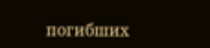погибших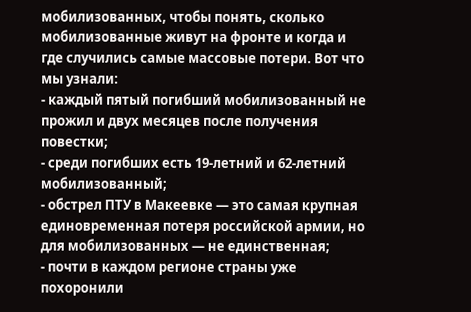мобилизованных, чтобы понять, сколько мобилизованные живут на фронте и когда и где случились самые массовые потери. Вот что мы узнали:
- каждый пятый погибший мобилизованный не прожил и двух месяцев после получения повестки;
- среди погибших есть 19-летний и 62-летний мобилизованный;
- обстрел ПТУ в Макеевке — это самая крупная единовременная потеря российской армии, но для мобилизованных — не единственная;
- почти в каждом регионе страны уже похоронили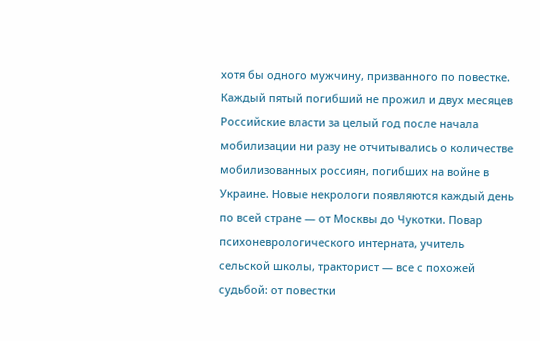хотя бы одного мужчину, призванного по повестке.
Каждый пятый погибший не прожил и двух месяцев
Российские власти за целый год после начала мобилизации ни разу не отчитывались о количестве мобилизованных россиян, погибших на войне в Украине. Новые некрологи появляются каждый день по всей стране — от Москвы до Чукотки. Повар психоневрологического интерната, учитель сельской школы, тракторист — все с похожей судьбой: от повестки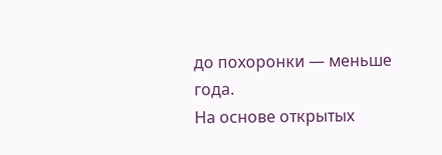до похоронки — меньше года.
На основе открытых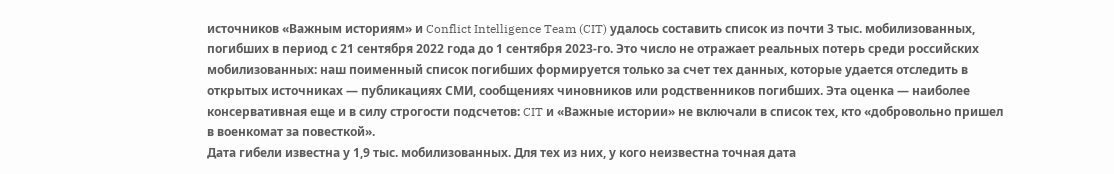источников «Важным историям» и Conflict Intelligence Team (CIT) удалось составить список из почти 3 тыс. мобилизованных, погибших в период с 21 сентября 2022 года до 1 сентября 2023-го. Это число не отражает реальных потерь среди российских мобилизованных: наш поименный список погибших формируется только за счет тех данных, которые удается отследить в открытых источниках — публикациях СМИ, сообщениях чиновников или родственников погибших. Эта оценка — наиболее консервативная еще и в силу строгости подсчетов: CIT и «Важные истории» не включали в список тех, кто «добровольно пришел в военкомат за повесткой».
Дата гибели известна у 1,9 тыс. мобилизованных. Для тех из них, у кого неизвестна точная дата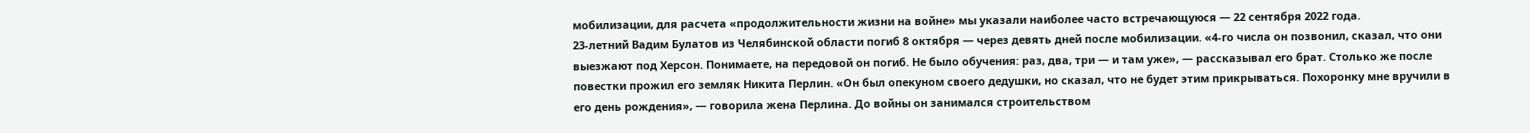мобилизации, для расчета «продолжительности жизни на войне» мы указали наиболее часто встречающуюся — 22 сентября 2022 года.
23-летний Вадим Булатов из Челябинской области погиб 8 октября — через девять дней после мобилизации. «4-го числа он позвонил, сказал, что они выезжают под Херсон. Понимаете, на передовой он погиб. Не было обучения: раз, два, три — и там уже», — рассказывал его брат. Столько же после повестки прожил его земляк Никита Перлин. «Он был опекуном своего дедушки, но сказал, что не будет этим прикрываться. Похоронку мне вручили в его день рождения», — говорила жена Перлина. До войны он занимался строительством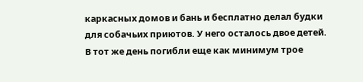каркасных домов и бань и бесплатно делал будки для собачьих приютов. У него осталось двое детей.
В тот же день погибли еще как минимум трое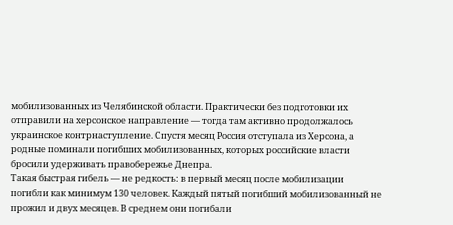мобилизованных из Челябинской области. Практически без подготовки их отправили на херсонское направление — тогда там активно продолжалось украинское контрнаступление. Спустя месяц Россия отступала из Херсона, а родные поминали погибших мобилизованных, которых российские власти бросили удерживать правобережье Днепра.
Такая быстрая гибель — не редкость: в первый месяц после мобилизации погибли как минимум 130 человек. Каждый пятый погибший мобилизованный не прожил и двух месяцев. В среднем они погибали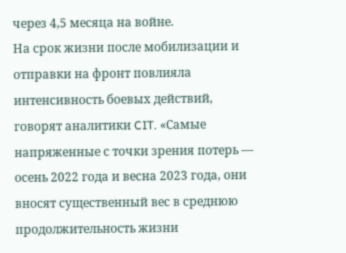через 4,5 месяца на войне.
На срок жизни после мобилизации и отправки на фронт повлияла интенсивность боевых действий, говорят аналитики CIT. «Самые напряженные с точки зрения потерь — осень 2022 года и весна 2023 года, они вносят существенный вес в среднюю продолжительность жизни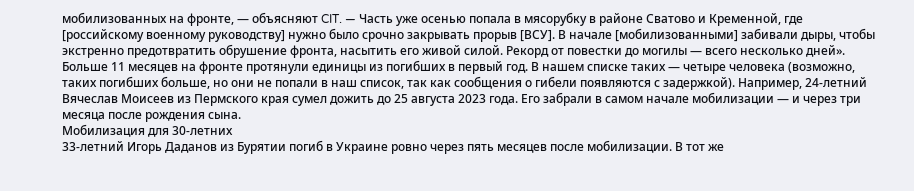мобилизованных на фронте, — объясняют CIT. — Часть уже осенью попала в мясорубку в районе Сватово и Кременной, где [российскому военному руководству] нужно было срочно закрывать прорыв [ВСУ]. В начале [мобилизованными] забивали дыры, чтобы экстренно предотвратить обрушение фронта, насытить его живой силой. Рекорд от повестки до могилы — всего несколько дней».
Больше 11 месяцев на фронте протянули единицы из погибших в первый год. В нашем списке таких — четыре человека (возможно, таких погибших больше, но они не попали в наш список, так как сообщения о гибели появляются с задержкой). Например, 24-летний Вячеслав Моисеев из Пермского края сумел дожить до 25 августа 2023 года. Его забрали в самом начале мобилизации — и через три месяца после рождения сына.
Мобилизация для 30-летних
33-летний Игорь Даданов из Бурятии погиб в Украине ровно через пять месяцев после мобилизации. В тот же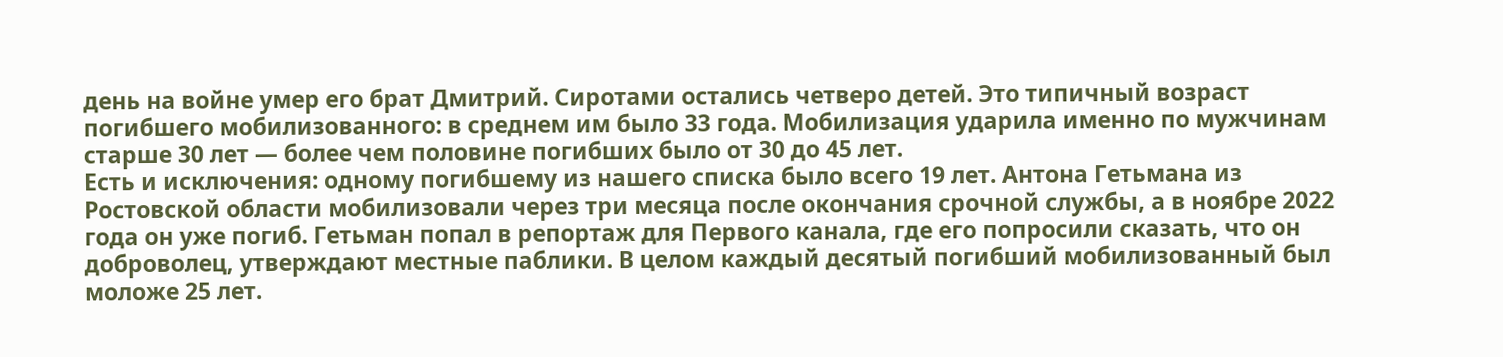день на войне умер его брат Дмитрий. Сиротами остались четверо детей. Это типичный возраст погибшего мобилизованного: в среднем им было 33 года. Мобилизация ударила именно по мужчинам старше 30 лет — более чем половине погибших было от 30 до 45 лет.
Есть и исключения: одному погибшему из нашего списка было всего 19 лет. Антона Гетьмана из Ростовской области мобилизовали через три месяца после окончания срочной службы, а в ноябре 2022 года он уже погиб. Гетьман попал в репортаж для Первого канала, где его попросили сказать, что он доброволец, утверждают местные паблики. В целом каждый десятый погибший мобилизованный был моложе 25 лет.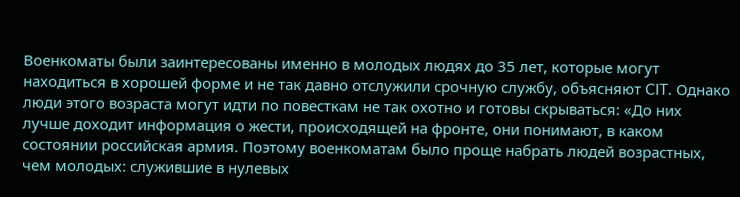Военкоматы были заинтересованы именно в молодых людях до 35 лет, которые могут находиться в хорошей форме и не так давно отслужили срочную службу, объясняют CIT. Однако люди этого возраста могут идти по повесткам не так охотно и готовы скрываться: «До них лучше доходит информация о жести, происходящей на фронте, они понимают, в каком состоянии российская армия. Поэтому военкоматам было проще набрать людей возрастных, чем молодых: служившие в нулевых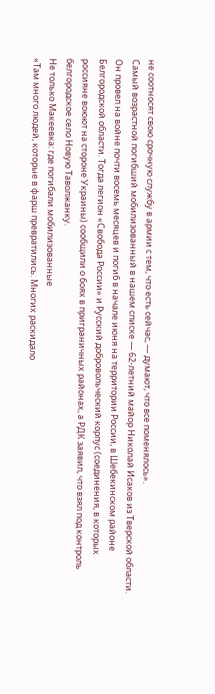не соотносят свою срочную службу в армии с тем, что есть сейчас, — думают, что все поменялось».
Самый возрастной погибший мобилизованный в нашем списке — 62-летний майор Николай Исаков из Тверской области. Он провел на войне почти восемь месяцев и погиб в начале июня на территории России, в Шебекинском районе Белгородской области. Тогда легион «Свобода России» и Русский добровольческий корпус (соединения, в которых россияне воюют на стороне Украины) сообщили о боях в приграничных районах, а РДК заявил, что взял под контроль белгородское село Новую Таволжанку.
Не только Макеевка: где погибали мобилизованные
«Там много людей, которые в фарш превратились. Многих раскидало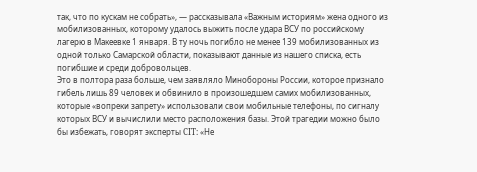так, что по кускам не собрать», — рассказывала «Важным историям» жена одного из мобилизованных, которому удалось выжить после удара ВСУ по российскому лагерю в Макеевке 1 января. В ту ночь погибло не менее 139 мобилизованных из одной только Самарской области, показывают данные из нашего списка, есть погибшие и среди добровольцев.
Это в полтора раза больше, чем заявляло Минобороны России, которое признало гибель лишь 89 человек и обвинило в произошедшем самих мобилизованных, которые «вопреки запрету» использовали свои мобильные телефоны, по сигналу которых ВСУ и вычислили место расположения базы. Этой трагедии можно было бы избежать, говорят эксперты CIT: «Не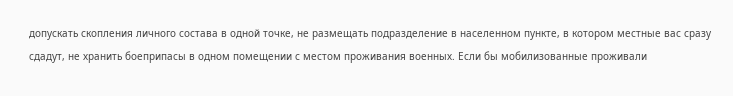допускать скопления личного состава в одной точке, не размещать подразделение в населенном пункте, в котором местные вас сразу сдадут, не хранить боеприпасы в одном помещении с местом проживания военных. Если бы мобилизованные проживали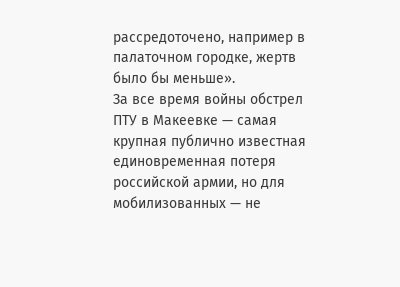рассредоточено, например в палаточном городке, жертв было бы меньше».
За все время войны обстрел ПТУ в Макеевке — самая крупная публично известная единовременная потеря российской армии, но для мобилизованных — не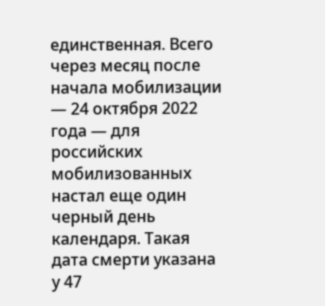единственная. Всего через месяц после начала мобилизации — 24 октября 2022 года — для российских мобилизованных настал еще один черный день календаря. Такая дата смерти указана у 47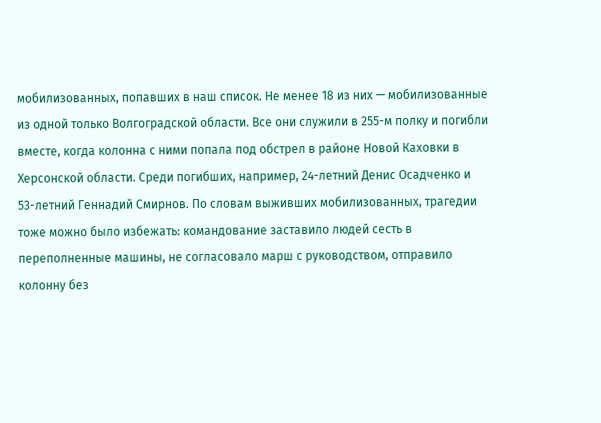мобилизованных, попавших в наш список. Не менее 18 из них — мобилизованные из одной только Волгоградской области. Все они служили в 255-м полку и погибли вместе, когда колонна с ними попала под обстрел в районе Новой Каховки в Херсонской области. Среди погибших, например, 24-летний Денис Осадченко и 53-летний Геннадий Смирнов. По словам выживших мобилизованных, трагедии тоже можно было избежать: командование заставило людей сесть в переполненные машины, не согласовало марш с руководством, отправило колонну без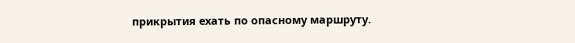прикрытия ехать по опасному маршруту.